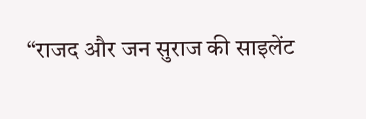“राजद और जन सुराज की साइलेंट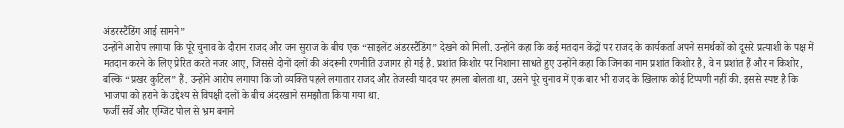अंडरस्टैंडिंग आई सामने”
उन्होंने आरोप लगाया कि पूरे चुनाव के दौरान राजद और जन सुराज के बीच एक “साइलेंट अंडरस्टैंडिंग” देखने को मिली. उन्होंने कहा कि कई मतदान केंद्रों पर राजद के कार्यकर्ता अपने समर्थकों को दूसरे प्रत्याशी के पक्ष में मतदान करने के लिए प्रेरित करते नजर आए, जिससे दोनों दलों की अंदरूनी रणनीति उजागर हो गई है. प्रशांत किशोर पर निशाना साधते हुए उन्होंने कहा कि जिनका नाम प्रशांत किशोर है, वे न प्रशांत हैं और न किशोर, बल्कि “प्रखर कुटिल” हैं. उन्होंने आरोप लगाया कि जो व्यक्ति पहले लगातार राजद और तेजस्वी यादव पर हमला बोलता था, उसने पूरे चुनाव में एक बार भी राजद के खिलाफ कोई टिप्पणी नहीं की. इससे स्पष्ट है कि भाजपा को हराने के उद्देश्य से विपक्षी दलों के बीच अंदरखाने समझौता किया गया था.
फर्जी सर्वे और एग्जिट पोल से भ्रम बनाने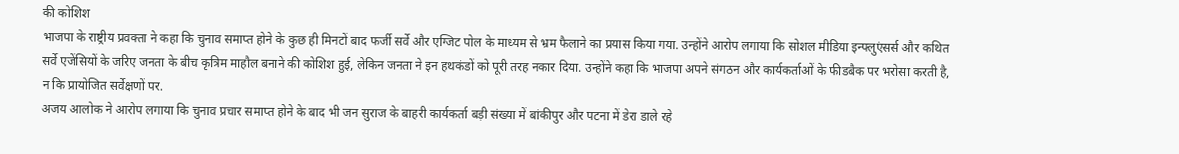की कोशिश
भाजपा के राष्ट्रीय प्रवक्ता ने कहा कि चुनाव समाप्त होने के कुछ ही मिनटों बाद फर्जी सर्वे और एग्जिट पोल के माध्यम से भ्रम फैलाने का प्रयास किया गया. उन्होंने आरोप लगाया कि सोशल मीडिया इन्फ्लुएंसर्स और कथित सर्वे एजेंसियों के जरिए जनता के बीच कृत्रिम माहौल बनाने की कोशिश हुई, लेकिन जनता ने इन हथकंडों को पूरी तरह नकार दिया. उन्होंने कहा कि भाजपा अपने संगठन और कार्यकर्ताओं के फीडबैक पर भरोसा करती है, न कि प्रायोजित सर्वेक्षणों पर.
अजय आलोक ने आरोप लगाया कि चुनाव प्रचार समाप्त होने के बाद भी जन सुराज के बाहरी कार्यकर्ता बड़ी संख्या में बांकीपुर और पटना में डेरा डाले रहे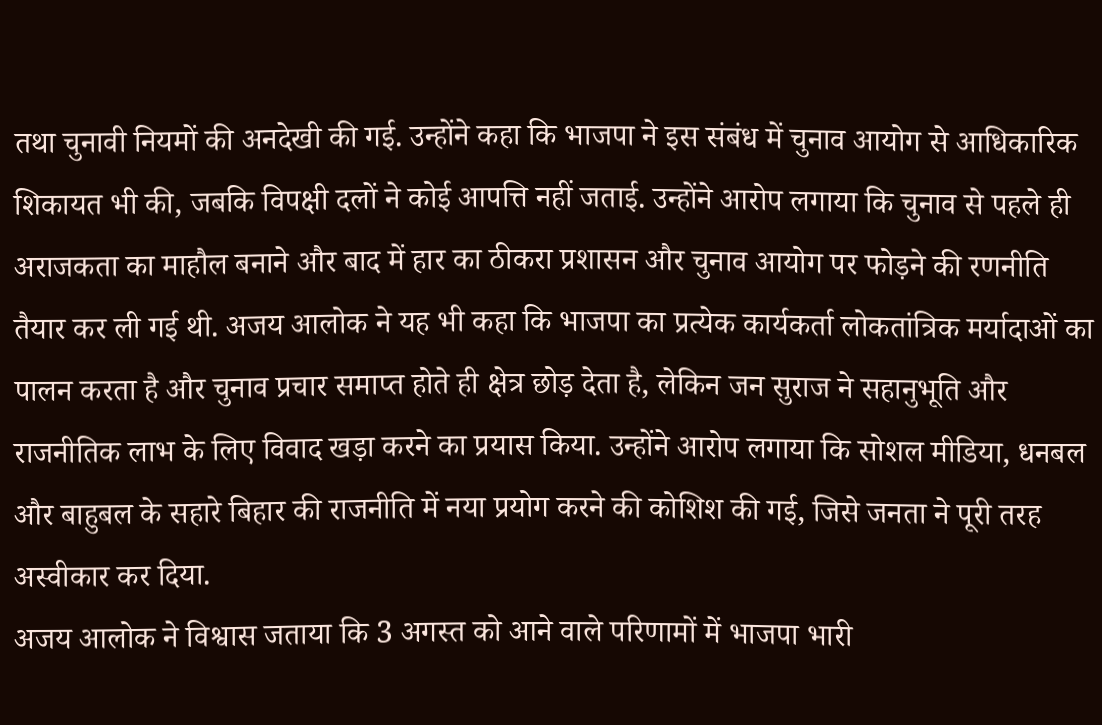तथा चुनावी नियमों की अनदेखी की गई. उन्होंने कहा कि भाजपा ने इस संबंध में चुनाव आयोग से आधिकारिक शिकायत भी की, जबकि विपक्षी दलों ने कोई आपत्ति नहीं जताई. उन्होंने आरोप लगाया कि चुनाव से पहले ही अराजकता का माहौल बनाने और बाद में हार का ठीकरा प्रशासन और चुनाव आयोग पर फोड़ने की रणनीति तैयार कर ली गई थी. अजय आलोक ने यह भी कहा कि भाजपा का प्रत्येक कार्यकर्ता लोकतांत्रिक मर्यादाओं का पालन करता है और चुनाव प्रचार समाप्त होते ही क्षेत्र छोड़ देता है, लेकिन जन सुराज ने सहानुभूति और राजनीतिक लाभ के लिए विवाद खड़ा करने का प्रयास किया. उन्होंने आरोप लगाया कि सोशल मीडिया, धनबल और बाहुबल के सहारे बिहार की राजनीति में नया प्रयोग करने की कोशिश की गई, जिसे जनता ने पूरी तरह अस्वीकार कर दिया.
अजय आलोक ने विश्वास जताया कि 3 अगस्त को आने वाले परिणामों में भाजपा भारी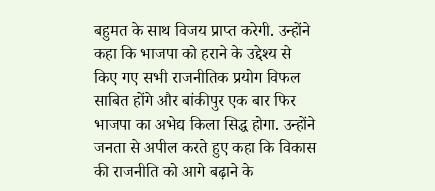बहुमत के साथ विजय प्राप्त करेगी. उन्होंने कहा कि भाजपा को हराने के उद्देश्य से किए गए सभी राजनीतिक प्रयोग विफल साबित होंगे और बांकीपुर एक बार फिर भाजपा का अभेद्य किला सिद्ध होगा. उन्होंने जनता से अपील करते हुए कहा कि विकास की राजनीति को आगे बढ़ाने के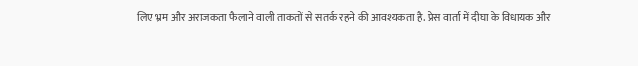लिए भ्रम और अराजकता फैलाने वाली ताकतों से सतर्क रहने की आवश्यकता है. प्रेस वार्ता में दीघा के विधायक और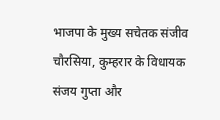भाजपा के मुख्य सचेतक संजीव चौरसिया, कुम्हरार के विधायक संजय गुप्ता और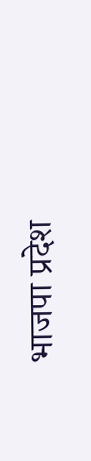भाजपा प्रदेश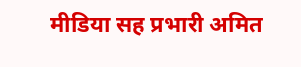मीडिया सह प्रभारी अमित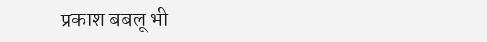प्रकाश बबलू भी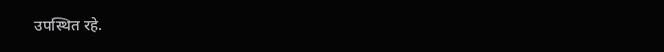उपस्थित रहे.